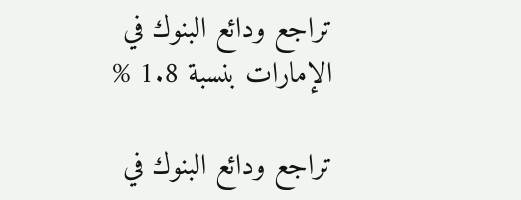تراجع ودائع البنوك في الإمارات بنسبة 1.8 %

تراجع ودائع البنوك في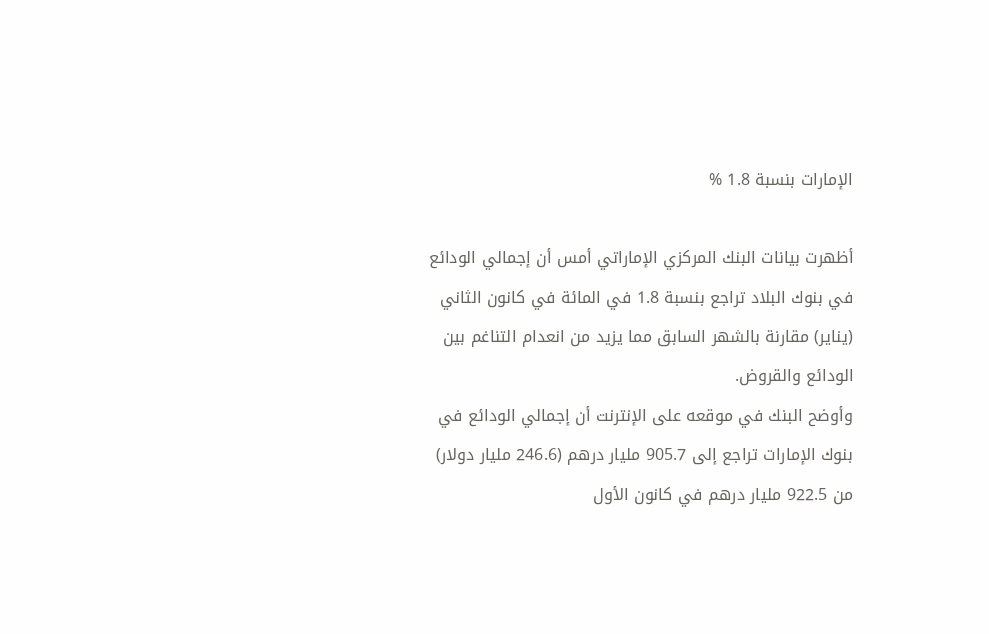الإمارات بنسبة 1.8 %

أظهرت بيانات البنك المركزي الإماراتي أمس أن إجمالي الودائع في بنوك البلاد تراجع بنسبة 1.8 في المائة في كانون الثاني (يناير) مقارنة بالشهر السابق مما يزيد من انعدام التناغم بين الودائع والقروض.
وأوضح البنك في موقعه على الإنترنت أن إجمالي الودائع في بنوك الإمارات تراجع إلى 905.7 مليار درهم (246.6 مليار دولار) من 922.5 مليار درهم في كانون الأول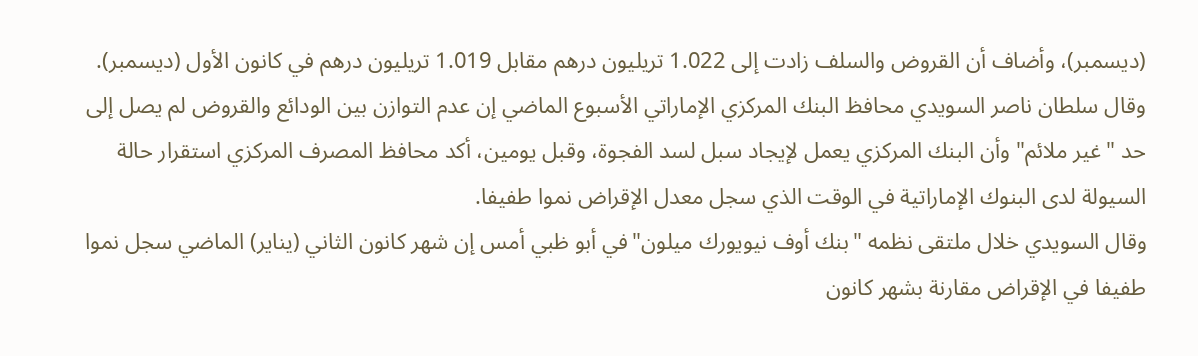(ديسمبر)، وأضاف أن القروض والسلف زادت إلى 1.022 تريليون درهم مقابل 1.019 تريليون درهم في كانون الأول (ديسمبر).
وقال سلطان ناصر السويدي محافظ البنك المركزي الإماراتي الأسبوع الماضي إن عدم التوازن بين الودائع والقروض لم يصل إلى حد "غير ملائم" وأن البنك المركزي يعمل لإيجاد سبل لسد الفجوة، وقبل يومين، أكد محافظ المصرف المركزي استقرار حالة السيولة لدى البنوك الإماراتية في الوقت الذي سجل معدل الإقراض نموا طفيفا.
وقال السويدي خلال ملتقى نظمه "بنك أوف نيويورك ميلون"في أبو ظبي أمس إن شهر كانون الثاني (يناير) الماضي سجل نموا طفيفا في الإقراض مقارنة بشهر كانون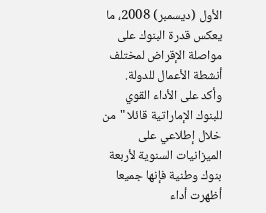الأول (ديسمبر) 2008، ما يعكس قدرة البنوك على مواصلة الإقراض لمختلف أنشطة الأعمال للدولة.
وأكد على الأداء القوي للبنوك الإماراتية قائلا "من خلال إطلاعي على الميزانيات السنوية لأربعة بنوك وطنية فإنها جميعا أظهرت أداء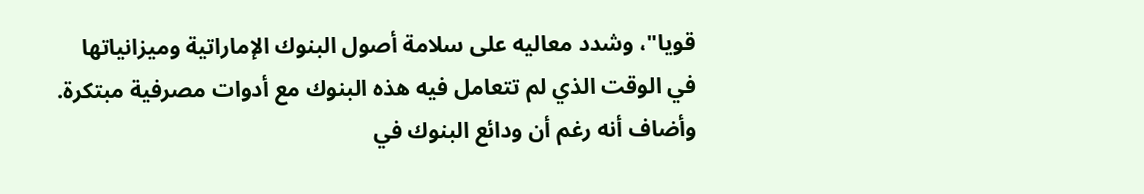قويا"، وشدد معاليه على سلامة أصول البنوك الإماراتية وميزانياتها في الوقت الذي لم تتعامل فيه هذه البنوك مع أدوات مصرفية مبتكرة.
وأضاف أنه رغم أن ودائع البنوك في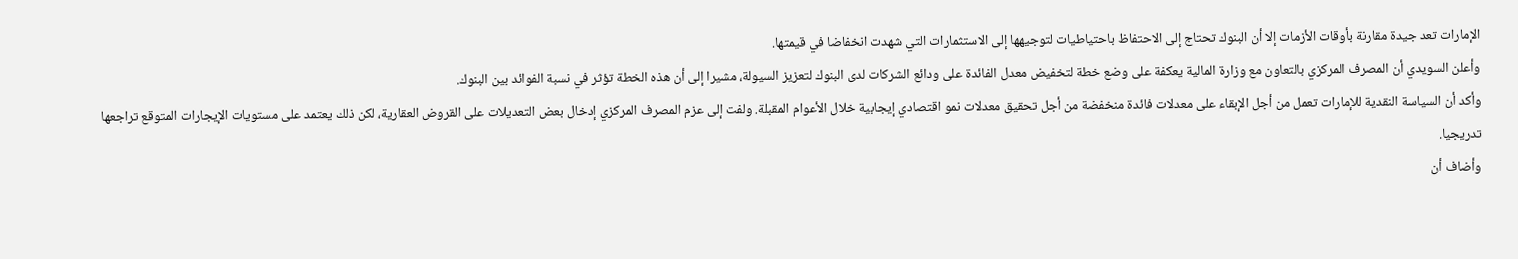الإمارات تعد جيدة مقارنة بأوقات الأزمات إلا أن البنوك تحتاج إلى الاحتفاظ باحتياطيات لتوجيهها إلى الاستثمارات التي شهدت انخفاضا في قيمتها.
وأعلن السويدي أن المصرف المركزي بالتعاون مع وزارة المالية يعكفة على وضع خطة لتخفيض معدل الفائدة على ودائع الشركات لدى البنوك لتعزيز السيولة، مشيرا إلى أن هذه الخطة تؤثر في نسبة الفوائد بين البنوك.
وأكد أن السياسة النقدية للإمارات تعمل من أجل الإبقاء على معدلات فائدة منخفضة من أجل تحقيق معدلات نمو اقتصادي إيجابية خلال الأعوام المقبلة. ولفت إلى عزم المصرف المركزي إدخال بعض التعديلات على القروض العقارية، لكن ذلك يعتمد على مستويات الإيجارات المتوقع تراجعها تدريجيا.
وأضاف أن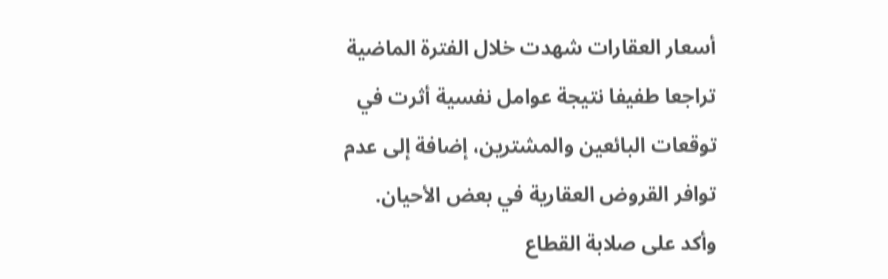أسعار العقارات شهدت خلال الفترة الماضية تراجعا طفيفا نتيجة عوامل نفسية أثرت في توقعات البائعين والمشترين، إضافة إلى عدم توافر القروض العقارية في بعض الأحيان.
وأكد على صلابة القطاع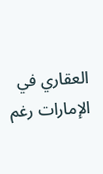العقاري في الإمارات رغم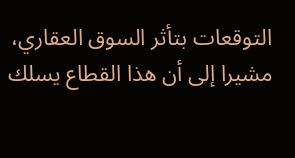التوقعات بتأثر السوق العقاري، مشيرا إلى أن هذا القطاع يسلك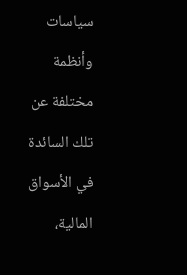سياسات وأنظمة مختلفة عن تلك السائدة في الأسواق المالية،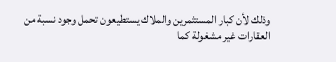وذلك لأن كبار المستثمرين والملاك يستطيعون تحمل وجود نسبة من العقارات غير مشغولة كما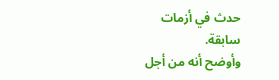حدث في أزمات سابقة.
وأوضح أنه من أجل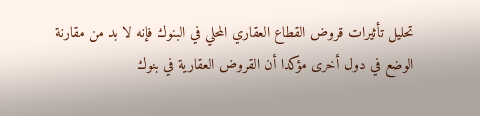تحليل تأثيرات قروض القطاع العقاري المحلي في البنوك فإنه لا بد من مقارنة الوضع في دول أخرى مؤكدا أن القروض العقارية في بنوك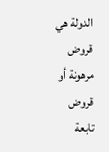الدولة هي قروض مرهونة أو قروض تابعة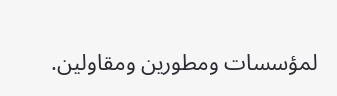لمؤسسات ومطورين ومقاولين.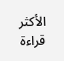الأكثر قراءة